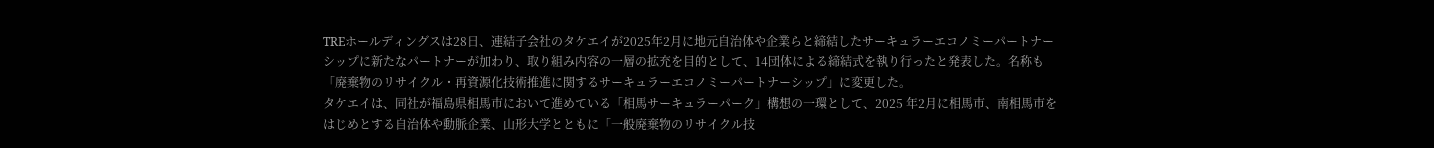TREホールディングスは28日、連結子会社のタケエイが2025年2月に地元自治体や企業らと締結したサーキュラーエコノミーパートナーシップに新たなパートナーが加わり、取り組み内容の一層の拡充を目的として、14団体による締結式を執り行ったと発表した。名称も「廃棄物のリサイクル・再資源化技術推進に関するサーキュラーエコノミーパートナーシップ」に変更した。
タケエイは、同社が福島県相馬市において進めている「相馬サーキュラーパーク」構想の一環として、2025 年2月に相馬市、南相馬市をはじめとする自治体や動脈企業、山形大学とともに「一般廃棄物のリサイクル技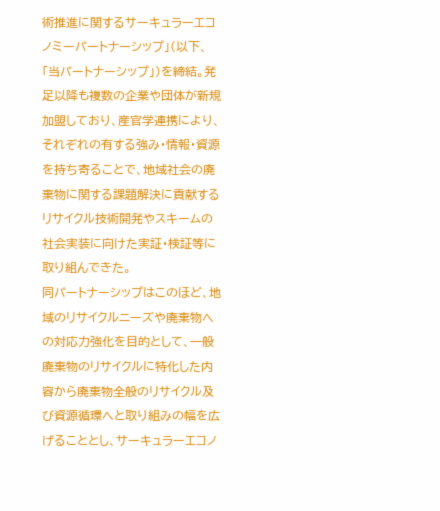術推進に関するサーキュラーエコノミーパートナーシップ」(以下、「当パートナーシップ」)を締結。発足以降も複数の企業や団体が新規加盟しており、産官学連携により、それぞれの有する強み・情報・資源を持ち寄ることで、地域社会の廃棄物に関する課題解決に貢献するリサイクル技術開発やスキームの社会実装に向けた実証・検証等に取り組んできた。
同パートナーシップはこのほど、地域のリサイクルニーズや廃棄物への対応力強化を目的として、一般廃棄物のリサイクルに特化した内容から廃棄物全般のリサイクル及び資源循環へと取り組みの幅を広げることとし、サーキュラーエコノ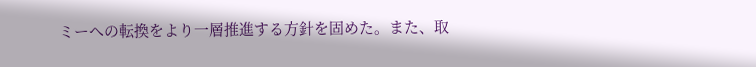ミーへの転換をより一層推進する方針を固めた。また、取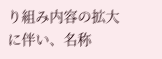り組み内容の拡大に伴い、名称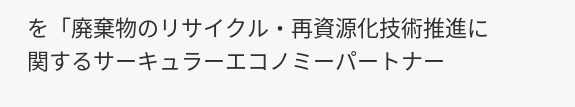を「廃棄物のリサイクル・再資源化技術推進に関するサーキュラーエコノミーパートナー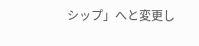シップ」へと変更し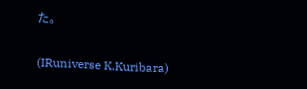た。

(IRuniverse K.Kuribara)